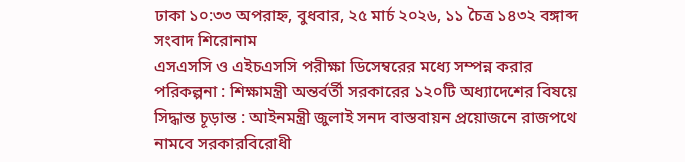ঢাকা ১০:৩৩ অপরাহ্ন, বুধবার, ২৫ মার্চ ২০২৬, ১১ চৈত্র ১৪৩২ বঙ্গাব্দ
সংবাদ শিরোনাম
এসএসসি ও এইচএসসি পরীক্ষা ডিসেম্বরের মধ্যে সম্পন্ন করার পরিকল্পনা : শিক্ষামন্ত্রী অন্তর্বর্তী সরকারের ১২০টি অধ্যাদেশের বিষয়ে সিদ্ধান্ত চূড়ান্ত : আইনমন্ত্রী জুলাই সনদ বাস্তবায়ন প্রয়োজনে রাজপথে নামবে সরকারবিরোধী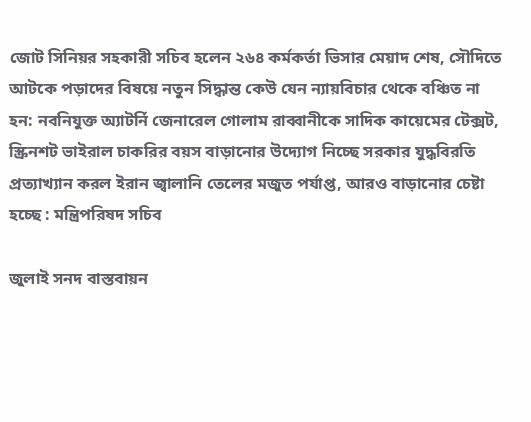জোট সিনিয়র সহকারী সচিব হলেন ২৬৪ কর্মকর্তা ভিসার মেয়াদ শেষ, সৌদিতে আটকে পড়াদের বিষয়ে নতুন সিদ্ধান্ত কেউ যেন ন্যায়বিচার থেকে বঞ্চিত না হন: নবনিযুক্ত অ্যাটর্নি জেনারেল গোলাম রাব্বানীকে সাদিক কায়েমের টেক্সট, স্ক্রিনশট ভাইরাল চাকরির বয়স বাড়ানোর উদ্যোগ নিচ্ছে সরকার যুদ্ধবিরতি প্রত্যাখ্যান করল ইরান জ্বালানি তেলের মজুত পর্যাপ্ত, আরও বাড়ানোর চেষ্টা হচ্ছে : মন্ত্রিপরিষদ সচিব

জুলাই সনদ বাস্তবায়ন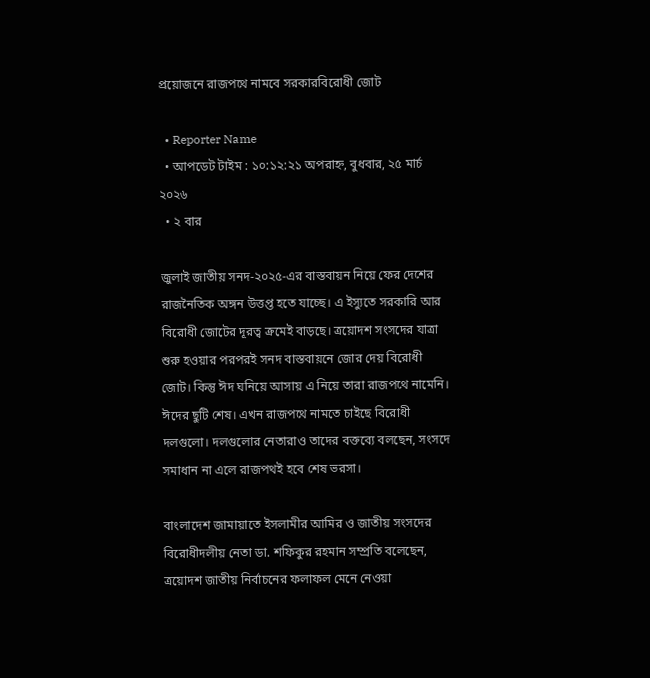প্রয়োজনে রাজপথে নামবে সরকারবিরোধী জোট

  • Reporter Name
  • আপডেট টাইম : ১০:১২:২১ অপরাহ্ন, বুধবার, ২৫ মার্চ ২০২৬
  • ২ বার

জুলাই জাতীয় সনদ-২০২৫-এর বাস্তবায়ন নিয়ে ফের দেশের রাজনৈতিক অঙ্গন উত্তপ্ত হতে যাচ্ছে। এ ইস্যুতে সরকারি আর বিরোধী জোটের দূরত্ব ক্রমেই বাড়ছে। ত্রয়োদশ সংসদের যাত্রা শুরু হওয়ার পরপরই সনদ বাস্তবায়নে জোর দেয় বিরোধী জোট। কিন্তু ঈদ ঘনিয়ে আসায় এ নিয়ে তারা রাজপথে নামেনি। ঈদের ছুটি শেষ। এখন রাজপথে নামতে চাইছে বিরোধী দলগুলো। দলগুলোর নেতারাও তাদের বক্তব্যে বলছেন, সংসদে সমাধান না এলে রাজপথই হবে শেষ ভরসা।

বাংলাদেশ জামায়াতে ইসলামীর আমির ও জাতীয় সংসদের বিরোধীদলীয় নেতা ডা. শফিকুর রহমান সম্প্রতি বলেছেন, ত্রয়োদশ জাতীয় নির্বাচনের ফলাফল মেনে নেওয়া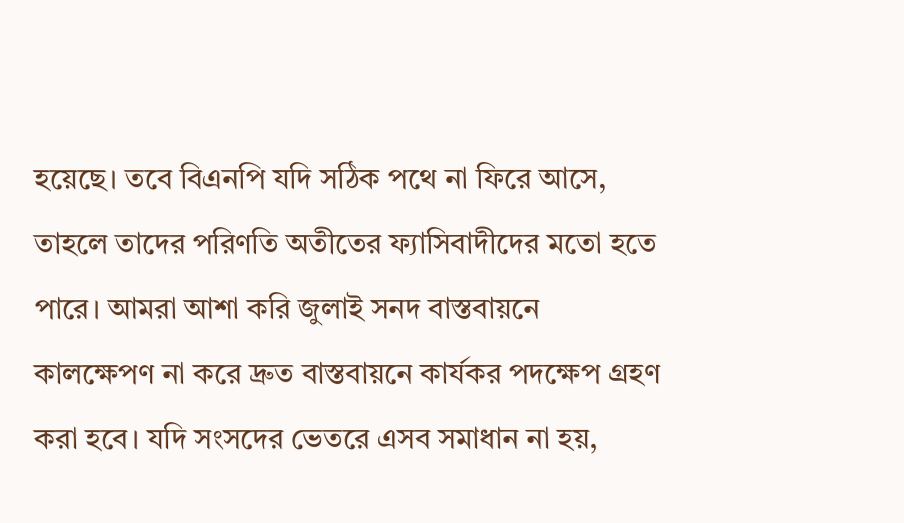হয়েছে। তবে বিএনপি যদি সঠিক পথে না ফিরে আসে, তাহলে তাদের পরিণতি অতীতের ফ্যাসিবাদীদের মতো হতে পারে। আমরা আশা করি জুলাই সনদ বাস্তবায়নে কালক্ষেপণ না করে দ্রুত বাস্তবায়নে কার্যকর পদক্ষেপ গ্রহণ করা হবে। যদি সংসদের ভেতরে এসব সমাধান না হয়,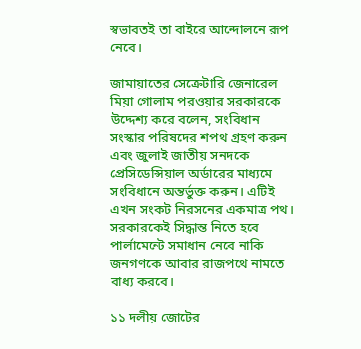স্বভাবতই তা বাইরে আন্দোলনে রূপ নেবে।

জামায়াতের সেক্রেটারি জেনারেল মিয়া গোলাম পরওয়ার সরকারকে উদ্দেশ্য করে বলেন, সংবিধান সংস্কার পরিষদের শপথ গ্রহণ করুন এবং জুলাই জাতীয় সনদকে প্রেসিডেন্সিয়াল অর্ডারের মাধ্যমে সংবিধানে অন্তর্ভুক্ত করুন। এটিই এখন সংকট নিরসনের একমাত্র পথ। সরকারকেই সিদ্ধান্ত নিতে হবে পার্লামেন্টে সমাধান নেবে নাকি জনগণকে আবার রাজপথে নামতে বাধ্য করবে।

১১ দলীয় জোটের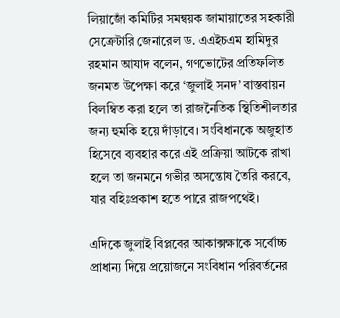লিয়াজোঁ কমিটির সমন্বয়ক জামায়াতের সহকারী সেক্রেটারি জেনারেল ড. এএইচএম হামিদুর রহমান আযাদ বলেন, গণভোটের প্রতিফলিত জনমত উপেক্ষা করে ‘জুলাই সনদ’ বাস্তবায়ন বিলম্বিত করা হলে তা রাজনৈতিক স্থিতিশীলতার জন্য হুমকি হয়ে দাঁড়াবে। সংবিধানকে অজুহাত হিসেবে ব্যবহার করে এই প্রক্রিয়া আটকে রাখা হলে তা জনমনে গভীর অসন্তোষ তৈরি করবে, যার বহিঃপ্রকাশ হতে পারে রাজপথেই।

এদিকে জুলাই বিপ্লবের আকাক্সক্ষাকে সর্বোচ্চ প্রাধান্য দিয়ে প্রয়োজনে সংবিধান পরিবর্তনের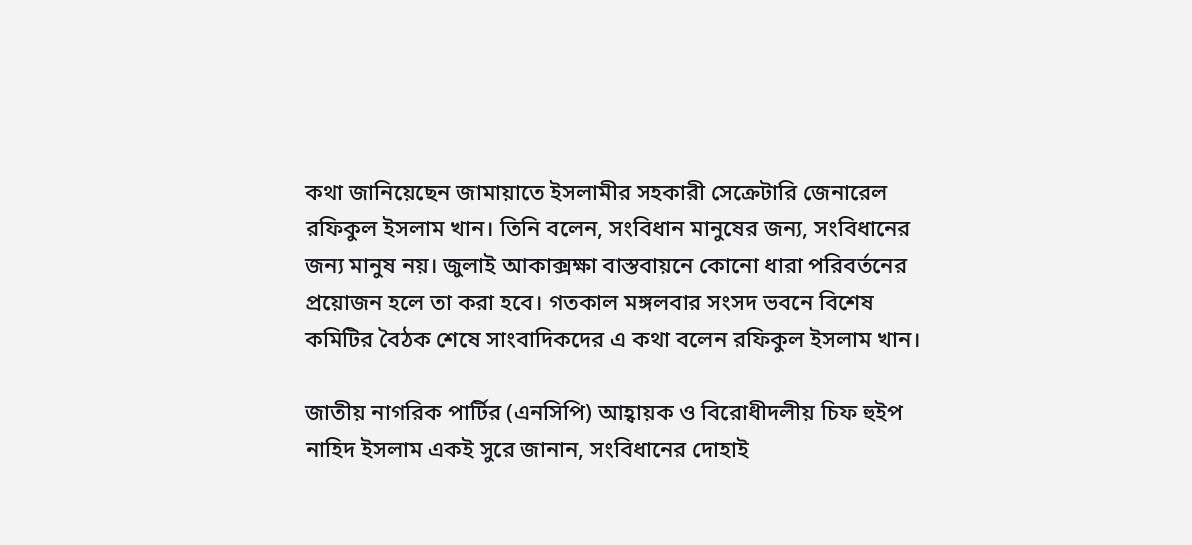কথা জানিয়েছেন জামায়াতে ইসলামীর সহকারী সেক্রেটারি জেনারেল রফিকুল ইসলাম খান। তিনি বলেন, সংবিধান মানুষের জন্য, সংবিধানের জন্য মানুষ নয়। জুলাই আকাক্সক্ষা বাস্তবায়নে কোনো ধারা পরিবর্তনের প্রয়োজন হলে তা করা হবে। গতকাল মঙ্গলবার সংসদ ভবনে বিশেষ কমিটির বৈঠক শেষে সাংবাদিকদের এ কথা বলেন রফিকুল ইসলাম খান।

জাতীয় নাগরিক পার্টির (এনসিপি) আহ্বায়ক ও বিরোধীদলীয় চিফ হুইপ নাহিদ ইসলাম একই সুরে জানান, সংবিধানের দোহাই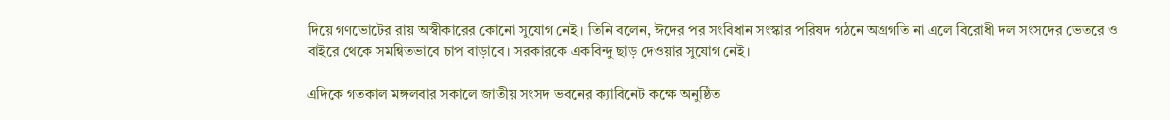দিয়ে গণভোটের রায় অস্বীকারের কোনো সুযোগ নেই। তিনি বলেন, ঈদের পর সংবিধান সংস্কার পরিষদ গঠনে অগ্রগতি না এলে বিরোধী দল সংসদের ভেতরে ও বাইরে থেকে সমন্বিতভাবে চাপ বাড়াবে। সরকারকে একবিন্দু ছাড় দেওয়ার সুযোগ নেই।

এদিকে গতকাল মঙ্গলবার সকালে জাতীয় সংসদ ভবনের ক্যাবিনেট কক্ষে অনুষ্ঠিত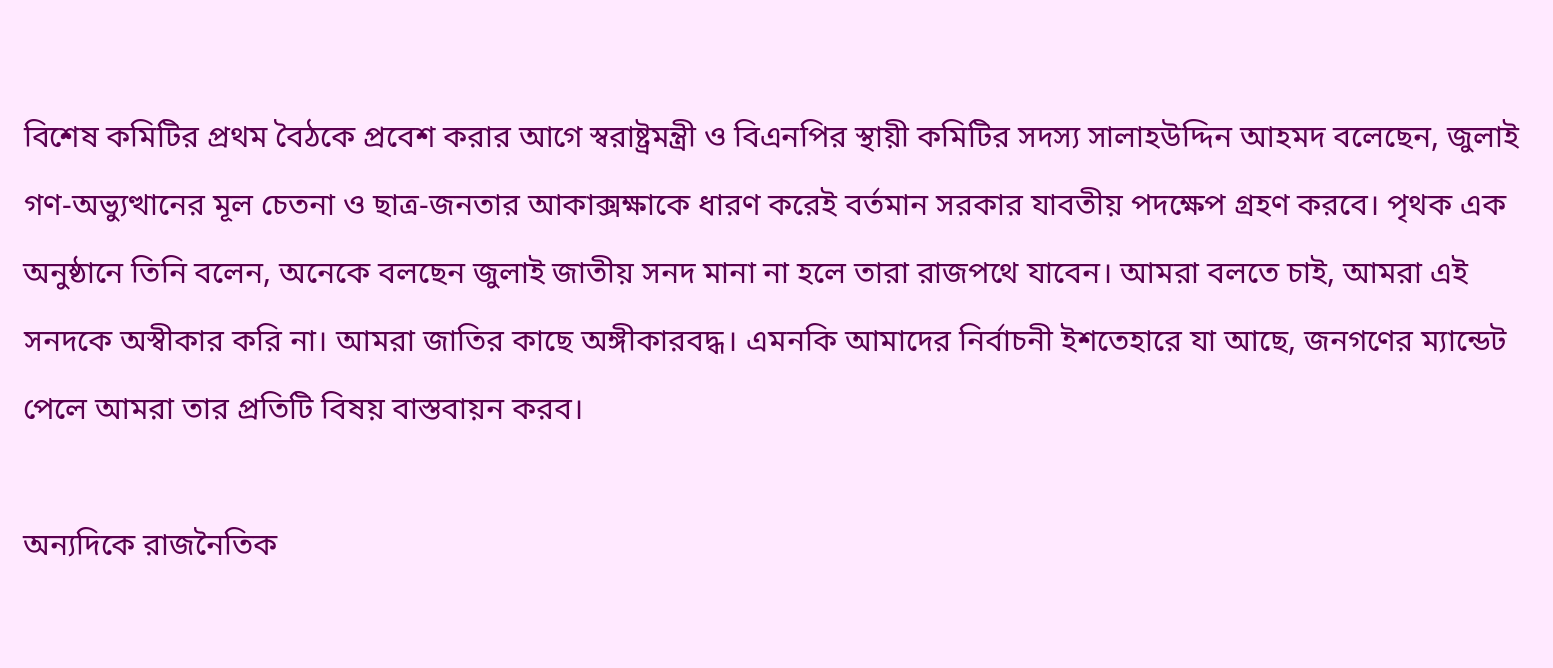বিশেষ কমিটির প্রথম বৈঠকে প্রবেশ করার আগে স্বরাষ্ট্রমন্ত্রী ও বিএনপির স্থায়ী কমিটির সদস্য সালাহউদ্দিন আহমদ বলেছেন, জুলাই গণ-অভ্যুত্থানের মূল চেতনা ও ছাত্র-জনতার আকাক্সক্ষাকে ধারণ করেই বর্তমান সরকার যাবতীয় পদক্ষেপ গ্রহণ করবে। পৃথক এক অনুষ্ঠানে তিনি বলেন, অনেকে বলছেন জুলাই জাতীয় সনদ মানা না হলে তারা রাজপথে যাবেন। আমরা বলতে চাই, আমরা এই সনদকে অস্বীকার করি না। আমরা জাতির কাছে অঙ্গীকারবদ্ধ। এমনকি আমাদের নির্বাচনী ইশতেহারে যা আছে, জনগণের ম্যান্ডেট পেলে আমরা তার প্রতিটি বিষয় বাস্তবায়ন করব।

অন্যদিকে রাজনৈতিক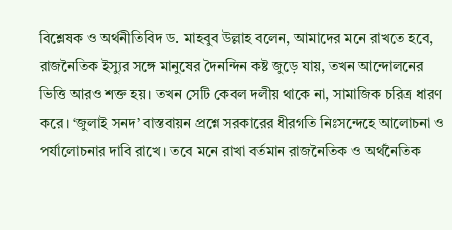বিশ্লেষক ও অর্থনীতিবিদ ড. মাহবুব উল্লাহ বলেন, আমাদের মনে রাখতে হবে, রাজনৈতিক ইস্যুর সঙ্গে মানুষের দৈনন্দিন কষ্ট জুড়ে যায়, তখন আন্দোলনের ভিত্তি আরও শক্ত হয়। তখন সেটি কেবল দলীয় থাকে না, সামাজিক চরিত্র ধারণ করে। ‘জুলাই সনদ’ বাস্তবায়ন প্রশ্নে সরকারের ধীরগতি নিঃসন্দেহে আলোচনা ও পর্যালোচনার দাবি রাখে। তবে মনে রাখা বর্তমান রাজনৈতিক ও অর্থনৈতিক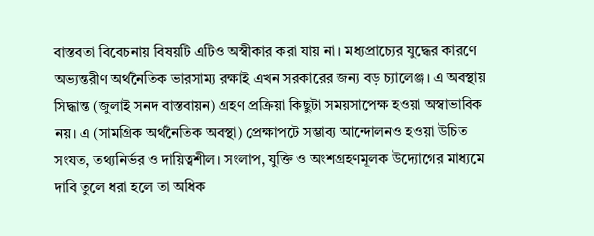বাস্তবতা বিবেচনায় বিষয়টি এটিও অস্বীকার করা যায় না। মধ্যপ্রাচ্যের যুদ্ধের কারণে অভ্যন্তরীণ অর্থনৈতিক ভারসাম্য রক্ষাই এখন সরকারের জন্য বড় চ্যালেঞ্জ। এ অবস্থায় সিদ্ধান্ত (জুলাই সনদ বাস্তবায়ন) গ্রহণ প্রক্রিয়া কিছুটা সময়সাপেক্ষ হওয়া অস্বাভাবিক নয়। এ (সামগ্রিক অর্থনৈতিক অবস্থা) প্রেক্ষাপটে সম্ভাব্য আন্দোলনও হওয়া উচিত সংযত, তথ্যনির্ভর ও দায়িত্বশীল। সংলাপ, যুক্তি ও অংশগ্রহণমূলক উদ্যোগের মাধ্যমে দাবি তুলে ধরা হলে তা অধিক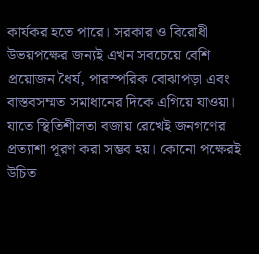কার্যকর হতে পারে। সরকার ও বিরোধী উভয়পক্ষের জন্যই এখন সবচেয়ে বেশি প্রয়োজন ধৈর্য, পারস্পরিক বোঝাপড়া এবং বাস্তবসম্মত সমাধানের দিকে এগিয়ে যাওয়া। যাতে স্থিতিশীলতা বজায় রেখেই জনগণের প্রত্যাশা পূরণ করা সম্ভব হয়। কোনো পক্ষেরই উচিত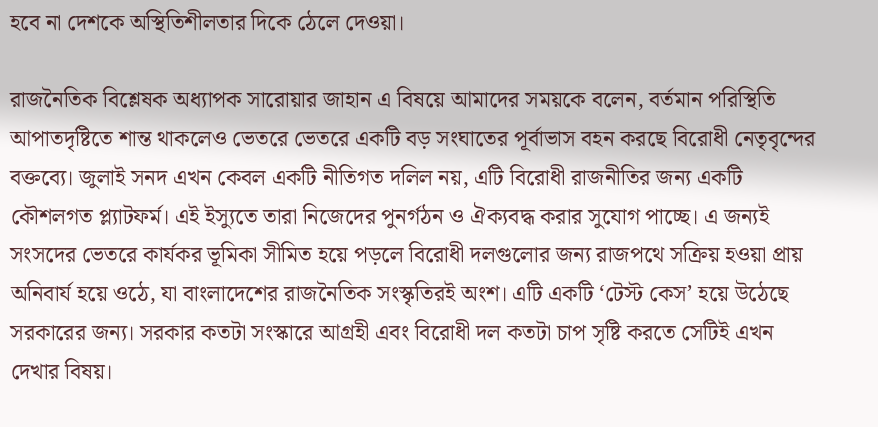হবে না দেশকে অস্থিতিশীলতার দিকে ঠেলে দেওয়া।

রাজনৈতিক বিশ্লেষক অধ্যাপক সারোয়ার জাহান এ বিষয়ে আমাদের সময়কে বলেন, বর্তমান পরিস্থিতি আপাতদৃষ্টিতে শান্ত থাকলেও ভেতরে ভেতরে একটি বড় সংঘাতের পূর্বাভাস বহন করছে বিরোধী নেতৃবৃন্দের বক্তব্যে। জুলাই সনদ এখন কেবল একটি নীতিগত দলিল নয়, এটি বিরোধী রাজনীতির জন্য একটি কৌশলগত প্ল্যাটফর্ম। এই ইস্যুতে তারা নিজেদের পুনর্গঠন ও ঐক্যবদ্ধ করার সুযোগ পাচ্ছে। এ জন্যই সংসদের ভেতরে কার্যকর ভূমিকা সীমিত হয়ে পড়লে বিরোধী দলগুলোর জন্য রাজপথে সক্রিয় হওয়া প্রায় অনিবার্য হয়ে ওঠে, যা বাংলাদেশের রাজনৈতিক সংস্কৃতিরই অংশ। এটি একটি ‘টেস্ট কেস’ হয়ে উঠেছে সরকারের জন্য। সরকার কতটা সংস্কারে আগ্রহী এবং বিরোধী দল কতটা চাপ সৃষ্টি করতে সেটিই এখন দেখার বিষয়।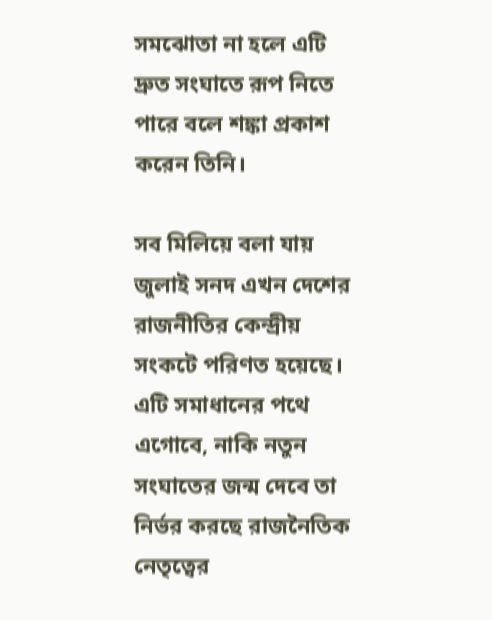সমঝোতা না হলে এটি দ্রুত সংঘাতে রূপ নিতে পারে বলে শঙ্কা প্রকাশ করেন তিনি।

সব মিলিয়ে বলা যায় জুলাই সনদ এখন দেশের রাজনীতির কেন্দ্রীয় সংকটে পরিণত হয়েছে। এটি সমাধানের পথে এগোবে, নাকি নতুন সংঘাতের জন্ম দেবে তা নির্ভর করছে রাজনৈতিক নেতৃত্বের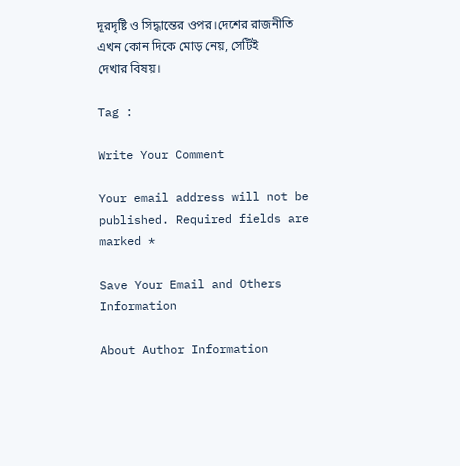দূরদৃষ্টি ও সিদ্ধান্তের ওপর।দেশের রাজনীতি এখন কোন দিকে মোড় নেয়, সেটিই দেখার বিষয়।

Tag :

Write Your Comment

Your email address will not be published. Required fields are marked *

Save Your Email and Others Information

About Author Information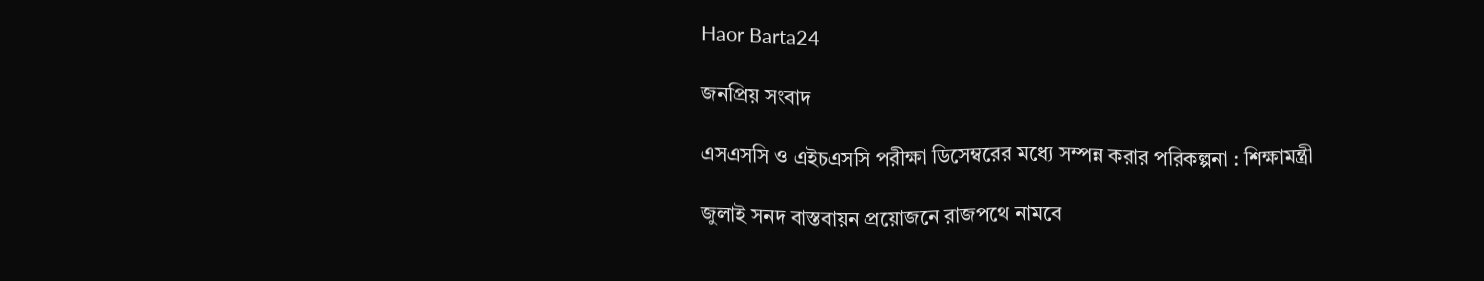Haor Barta24

জনপ্রিয় সংবাদ

এসএসসি ও এইচএসসি পরীক্ষা ডিসেম্বরের মধ্যে সম্পন্ন করার পরিকল্পনা : শিক্ষামন্ত্রী

জুলাই সনদ বাস্তবায়ন প্রয়োজনে রাজপথে নামবে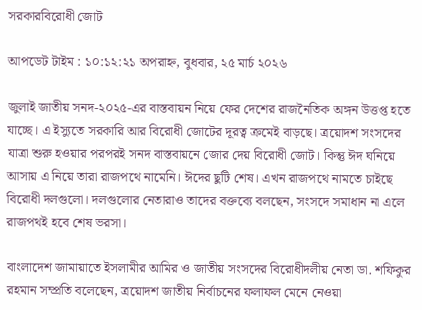সরকারবিরোধী জোট

আপডেট টাইম : ১০:১২:২১ অপরাহ্ন, বুধবার, ২৫ মার্চ ২০২৬

জুলাই জাতীয় সনদ-২০২৫-এর বাস্তবায়ন নিয়ে ফের দেশের রাজনৈতিক অঙ্গন উত্তপ্ত হতে যাচ্ছে। এ ইস্যুতে সরকারি আর বিরোধী জোটের দূরত্ব ক্রমেই বাড়ছে। ত্রয়োদশ সংসদের যাত্রা শুরু হওয়ার পরপরই সনদ বাস্তবায়নে জোর দেয় বিরোধী জোট। কিন্তু ঈদ ঘনিয়ে আসায় এ নিয়ে তারা রাজপথে নামেনি। ঈদের ছুটি শেষ। এখন রাজপথে নামতে চাইছে বিরোধী দলগুলো। দলগুলোর নেতারাও তাদের বক্তব্যে বলছেন, সংসদে সমাধান না এলে রাজপথই হবে শেষ ভরসা।

বাংলাদেশ জামায়াতে ইসলামীর আমির ও জাতীয় সংসদের বিরোধীদলীয় নেতা ডা. শফিকুর রহমান সম্প্রতি বলেছেন, ত্রয়োদশ জাতীয় নির্বাচনের ফলাফল মেনে নেওয়া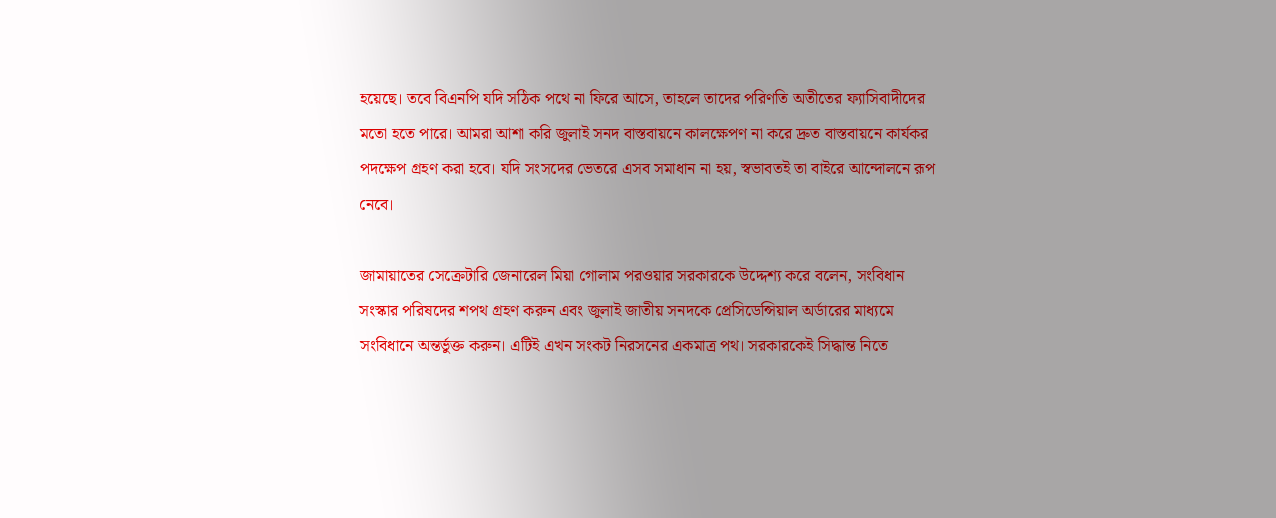হয়েছে। তবে বিএনপি যদি সঠিক পথে না ফিরে আসে, তাহলে তাদের পরিণতি অতীতের ফ্যাসিবাদীদের মতো হতে পারে। আমরা আশা করি জুলাই সনদ বাস্তবায়নে কালক্ষেপণ না করে দ্রুত বাস্তবায়নে কার্যকর পদক্ষেপ গ্রহণ করা হবে। যদি সংসদের ভেতরে এসব সমাধান না হয়, স্বভাবতই তা বাইরে আন্দোলনে রূপ নেবে।

জামায়াতের সেক্রেটারি জেনারেল মিয়া গোলাম পরওয়ার সরকারকে উদ্দেশ্য করে বলেন, সংবিধান সংস্কার পরিষদের শপথ গ্রহণ করুন এবং জুলাই জাতীয় সনদকে প্রেসিডেন্সিয়াল অর্ডারের মাধ্যমে সংবিধানে অন্তর্ভুক্ত করুন। এটিই এখন সংকট নিরসনের একমাত্র পথ। সরকারকেই সিদ্ধান্ত নিতে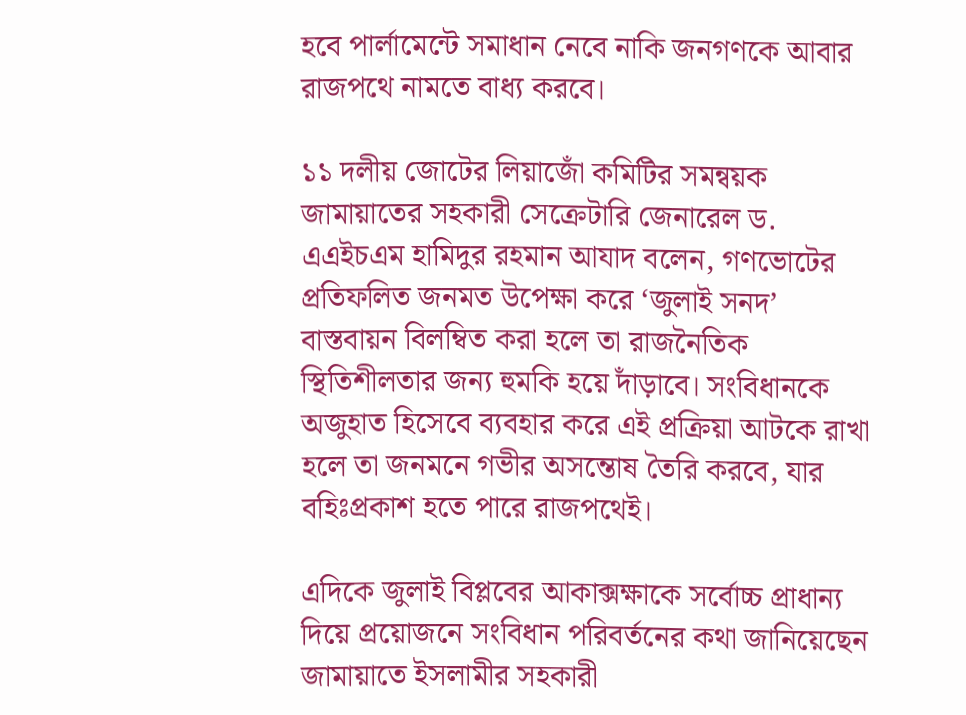হবে পার্লামেন্টে সমাধান নেবে নাকি জনগণকে আবার রাজপথে নামতে বাধ্য করবে।

১১ দলীয় জোটের লিয়াজোঁ কমিটির সমন্বয়ক জামায়াতের সহকারী সেক্রেটারি জেনারেল ড. এএইচএম হামিদুর রহমান আযাদ বলেন, গণভোটের প্রতিফলিত জনমত উপেক্ষা করে ‘জুলাই সনদ’ বাস্তবায়ন বিলম্বিত করা হলে তা রাজনৈতিক স্থিতিশীলতার জন্য হুমকি হয়ে দাঁড়াবে। সংবিধানকে অজুহাত হিসেবে ব্যবহার করে এই প্রক্রিয়া আটকে রাখা হলে তা জনমনে গভীর অসন্তোষ তৈরি করবে, যার বহিঃপ্রকাশ হতে পারে রাজপথেই।

এদিকে জুলাই বিপ্লবের আকাক্সক্ষাকে সর্বোচ্চ প্রাধান্য দিয়ে প্রয়োজনে সংবিধান পরিবর্তনের কথা জানিয়েছেন জামায়াতে ইসলামীর সহকারী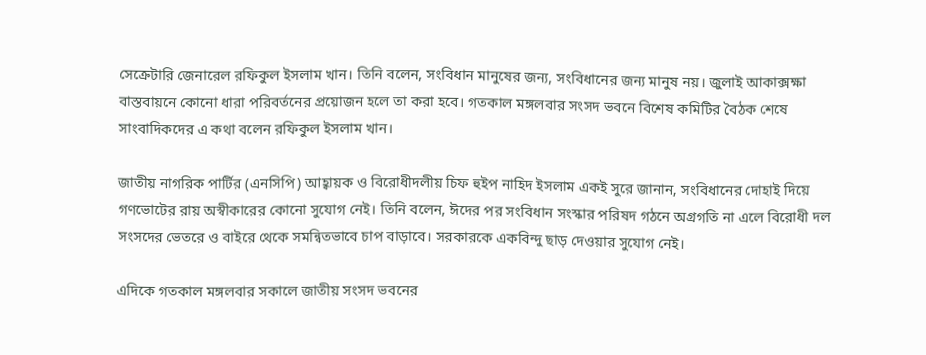সেক্রেটারি জেনারেল রফিকুল ইসলাম খান। তিনি বলেন, সংবিধান মানুষের জন্য, সংবিধানের জন্য মানুষ নয়। জুলাই আকাক্সক্ষা বাস্তবায়নে কোনো ধারা পরিবর্তনের প্রয়োজন হলে তা করা হবে। গতকাল মঙ্গলবার সংসদ ভবনে বিশেষ কমিটির বৈঠক শেষে সাংবাদিকদের এ কথা বলেন রফিকুল ইসলাম খান।

জাতীয় নাগরিক পার্টির (এনসিপি) আহ্বায়ক ও বিরোধীদলীয় চিফ হুইপ নাহিদ ইসলাম একই সুরে জানান, সংবিধানের দোহাই দিয়ে গণভোটের রায় অস্বীকারের কোনো সুযোগ নেই। তিনি বলেন, ঈদের পর সংবিধান সংস্কার পরিষদ গঠনে অগ্রগতি না এলে বিরোধী দল সংসদের ভেতরে ও বাইরে থেকে সমন্বিতভাবে চাপ বাড়াবে। সরকারকে একবিন্দু ছাড় দেওয়ার সুযোগ নেই।

এদিকে গতকাল মঙ্গলবার সকালে জাতীয় সংসদ ভবনের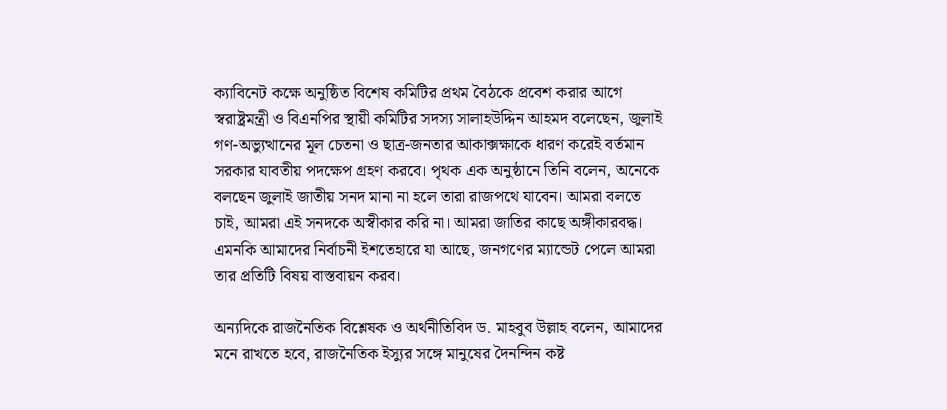ক্যাবিনেট কক্ষে অনুষ্ঠিত বিশেষ কমিটির প্রথম বৈঠকে প্রবেশ করার আগে স্বরাষ্ট্রমন্ত্রী ও বিএনপির স্থায়ী কমিটির সদস্য সালাহউদ্দিন আহমদ বলেছেন, জুলাই গণ-অভ্যুত্থানের মূল চেতনা ও ছাত্র-জনতার আকাক্সক্ষাকে ধারণ করেই বর্তমান সরকার যাবতীয় পদক্ষেপ গ্রহণ করবে। পৃথক এক অনুষ্ঠানে তিনি বলেন, অনেকে বলছেন জুলাই জাতীয় সনদ মানা না হলে তারা রাজপথে যাবেন। আমরা বলতে চাই, আমরা এই সনদকে অস্বীকার করি না। আমরা জাতির কাছে অঙ্গীকারবদ্ধ। এমনকি আমাদের নির্বাচনী ইশতেহারে যা আছে, জনগণের ম্যান্ডেট পেলে আমরা তার প্রতিটি বিষয় বাস্তবায়ন করব।

অন্যদিকে রাজনৈতিক বিশ্লেষক ও অর্থনীতিবিদ ড. মাহবুব উল্লাহ বলেন, আমাদের মনে রাখতে হবে, রাজনৈতিক ইস্যুর সঙ্গে মানুষের দৈনন্দিন কষ্ট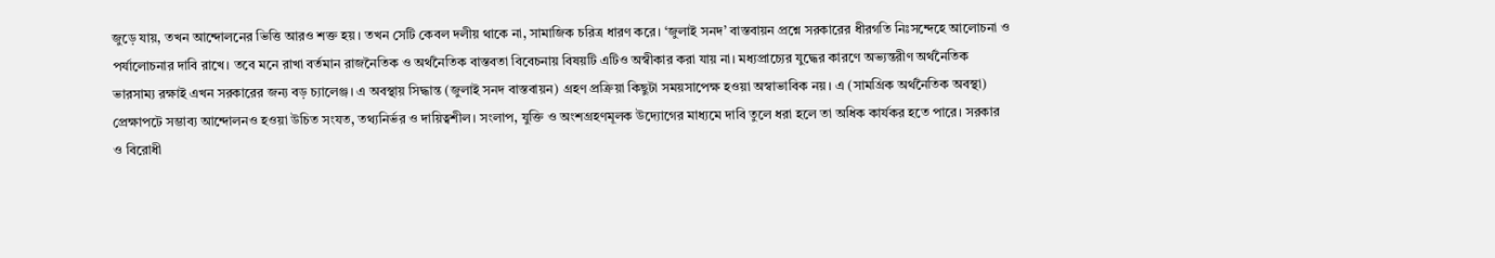জুড়ে যায়, তখন আন্দোলনের ভিত্তি আরও শক্ত হয়। তখন সেটি কেবল দলীয় থাকে না, সামাজিক চরিত্র ধারণ করে। ‘জুলাই সনদ’ বাস্তবায়ন প্রশ্নে সরকারের ধীরগতি নিঃসন্দেহে আলোচনা ও পর্যালোচনার দাবি রাখে। তবে মনে রাখা বর্তমান রাজনৈতিক ও অর্থনৈতিক বাস্তবতা বিবেচনায় বিষয়টি এটিও অস্বীকার করা যায় না। মধ্যপ্রাচ্যের যুদ্ধের কারণে অভ্যন্তরীণ অর্থনৈতিক ভারসাম্য রক্ষাই এখন সরকারের জন্য বড় চ্যালেঞ্জ। এ অবস্থায় সিদ্ধান্ত (জুলাই সনদ বাস্তবায়ন) গ্রহণ প্রক্রিয়া কিছুটা সময়সাপেক্ষ হওয়া অস্বাভাবিক নয়। এ (সামগ্রিক অর্থনৈতিক অবস্থা) প্রেক্ষাপটে সম্ভাব্য আন্দোলনও হওয়া উচিত সংযত, তথ্যনির্ভর ও দায়িত্বশীল। সংলাপ, যুক্তি ও অংশগ্রহণমূলক উদ্যোগের মাধ্যমে দাবি তুলে ধরা হলে তা অধিক কার্যকর হতে পারে। সরকার ও বিরোধী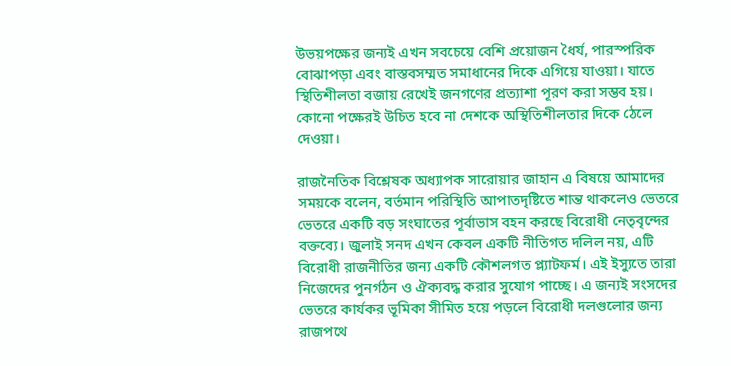উভয়পক্ষের জন্যই এখন সবচেয়ে বেশি প্রয়োজন ধৈর্য, পারস্পরিক বোঝাপড়া এবং বাস্তবসম্মত সমাধানের দিকে এগিয়ে যাওয়া। যাতে স্থিতিশীলতা বজায় রেখেই জনগণের প্রত্যাশা পূরণ করা সম্ভব হয়। কোনো পক্ষেরই উচিত হবে না দেশকে অস্থিতিশীলতার দিকে ঠেলে দেওয়া।

রাজনৈতিক বিশ্লেষক অধ্যাপক সারোয়ার জাহান এ বিষয়ে আমাদের সময়কে বলেন, বর্তমান পরিস্থিতি আপাতদৃষ্টিতে শান্ত থাকলেও ভেতরে ভেতরে একটি বড় সংঘাতের পূর্বাভাস বহন করছে বিরোধী নেতৃবৃন্দের বক্তব্যে। জুলাই সনদ এখন কেবল একটি নীতিগত দলিল নয়, এটি বিরোধী রাজনীতির জন্য একটি কৌশলগত প্ল্যাটফর্ম। এই ইস্যুতে তারা নিজেদের পুনর্গঠন ও ঐক্যবদ্ধ করার সুযোগ পাচ্ছে। এ জন্যই সংসদের ভেতরে কার্যকর ভূমিকা সীমিত হয়ে পড়লে বিরোধী দলগুলোর জন্য রাজপথে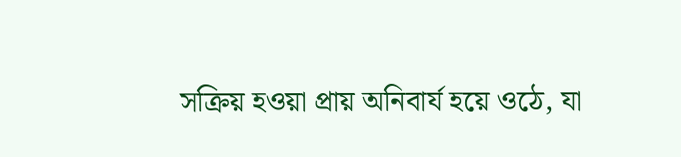সক্রিয় হওয়া প্রায় অনিবার্য হয়ে ওঠে, যা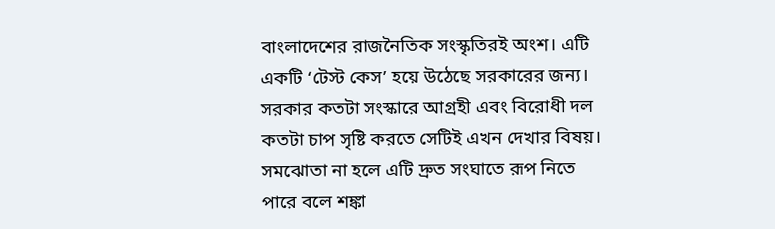বাংলাদেশের রাজনৈতিক সংস্কৃতিরই অংশ। এটি একটি ‘টেস্ট কেস’ হয়ে উঠেছে সরকারের জন্য। সরকার কতটা সংস্কারে আগ্রহী এবং বিরোধী দল কতটা চাপ সৃষ্টি করতে সেটিই এখন দেখার বিষয়। সমঝোতা না হলে এটি দ্রুত সংঘাতে রূপ নিতে পারে বলে শঙ্কা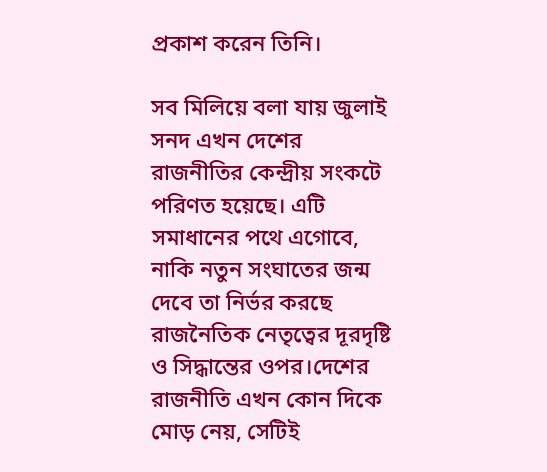প্রকাশ করেন তিনি।

সব মিলিয়ে বলা যায় জুলাই সনদ এখন দেশের রাজনীতির কেন্দ্রীয় সংকটে পরিণত হয়েছে। এটি সমাধানের পথে এগোবে, নাকি নতুন সংঘাতের জন্ম দেবে তা নির্ভর করছে রাজনৈতিক নেতৃত্বের দূরদৃষ্টি ও সিদ্ধান্তের ওপর।দেশের রাজনীতি এখন কোন দিকে মোড় নেয়, সেটিই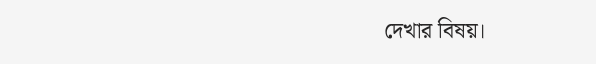দেখার বিষয়।